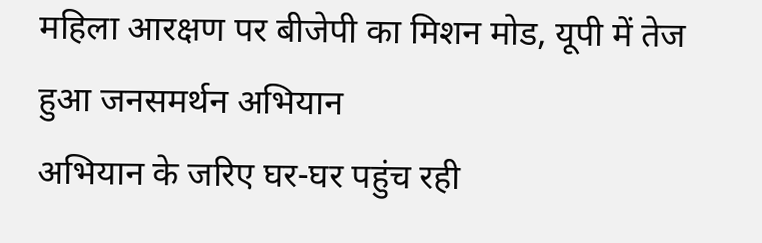महिला आरक्षण पर बीजेपी का मिशन मोड, यूपी में तेज हुआ जनसमर्थन अभियान
अभियान के जरिए घर-घर पहुंच रही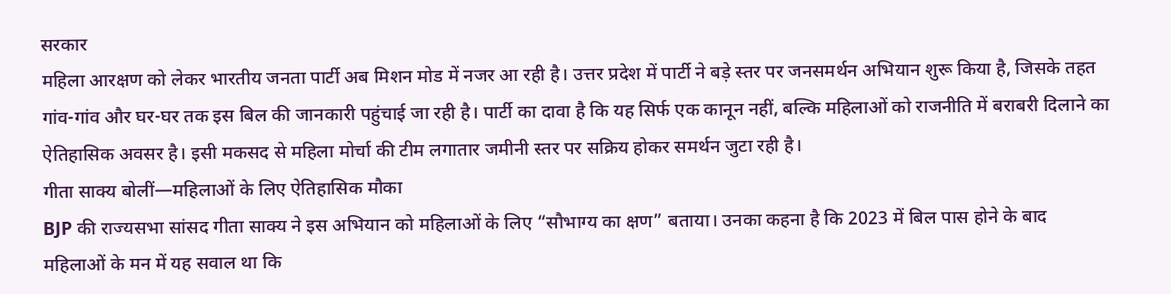सरकार
महिला आरक्षण को लेकर भारतीय जनता पार्टी अब मिशन मोड में नजर आ रही है। उत्तर प्रदेश में पार्टी ने बड़े स्तर पर जनसमर्थन अभियान शुरू किया है, जिसके तहत गांव-गांव और घर-घर तक इस बिल की जानकारी पहुंचाई जा रही है। पार्टी का दावा है कि यह सिर्फ एक कानून नहीं, बल्कि महिलाओं को राजनीति में बराबरी दिलाने का ऐतिहासिक अवसर है। इसी मकसद से महिला मोर्चा की टीम लगातार जमीनी स्तर पर सक्रिय होकर समर्थन जुटा रही है।
गीता साक्य बोलीं—महिलाओं के लिए ऐतिहासिक मौका
BJP की राज्यसभा सांसद गीता साक्य ने इस अभियान को महिलाओं के लिए “सौभाग्य का क्षण” बताया। उनका कहना है कि 2023 में बिल पास होने के बाद महिलाओं के मन में यह सवाल था कि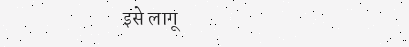इसे लागू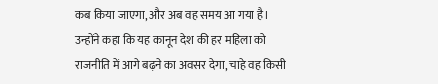कब किया जाएगा, और अब वह समय आ गया है। उन्होंने कहा कि यह कानून देश की हर महिला को राजनीति में आगे बढ़ने का अवसर देगा, चाहे वह किसी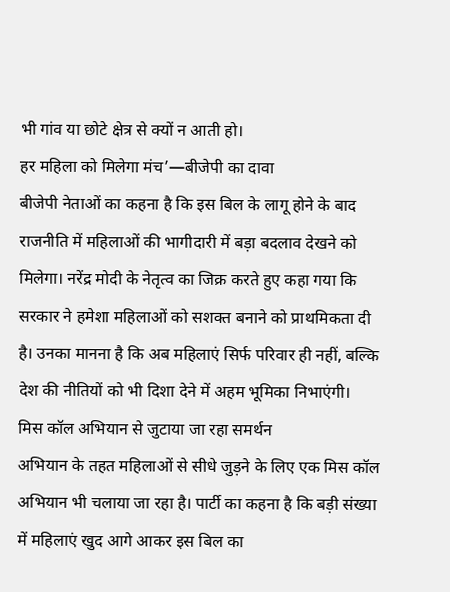भी गांव या छोटे क्षेत्र से क्यों न आती हो।
हर महिला को मिलेगा मंच’—बीजेपी का दावा
बीजेपी नेताओं का कहना है कि इस बिल के लागू होने के बाद राजनीति में महिलाओं की भागीदारी में बड़ा बदलाव देखने को मिलेगा। नरेंद्र मोदी के नेतृत्व का जिक्र करते हुए कहा गया कि सरकार ने हमेशा महिलाओं को सशक्त बनाने को प्राथमिकता दी है। उनका मानना है कि अब महिलाएं सिर्फ परिवार ही नहीं, बल्कि देश की नीतियों को भी दिशा देने में अहम भूमिका निभाएंगी।
मिस कॉल अभियान से जुटाया जा रहा समर्थन
अभियान के तहत महिलाओं से सीधे जुड़ने के लिए एक मिस कॉल अभियान भी चलाया जा रहा है। पार्टी का कहना है कि बड़ी संख्या में महिलाएं खुद आगे आकर इस बिल का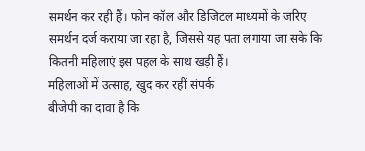समर्थन कर रही हैं। फोन कॉल और डिजिटल माध्यमों के जरिए समर्थन दर्ज कराया जा रहा है, जिससे यह पता लगाया जा सके कि कितनी महिलाएं इस पहल के साथ खड़ी हैं।
महिलाओं में उत्साह, खुद कर रहीं संपर्क
बीजेपी का दावा है कि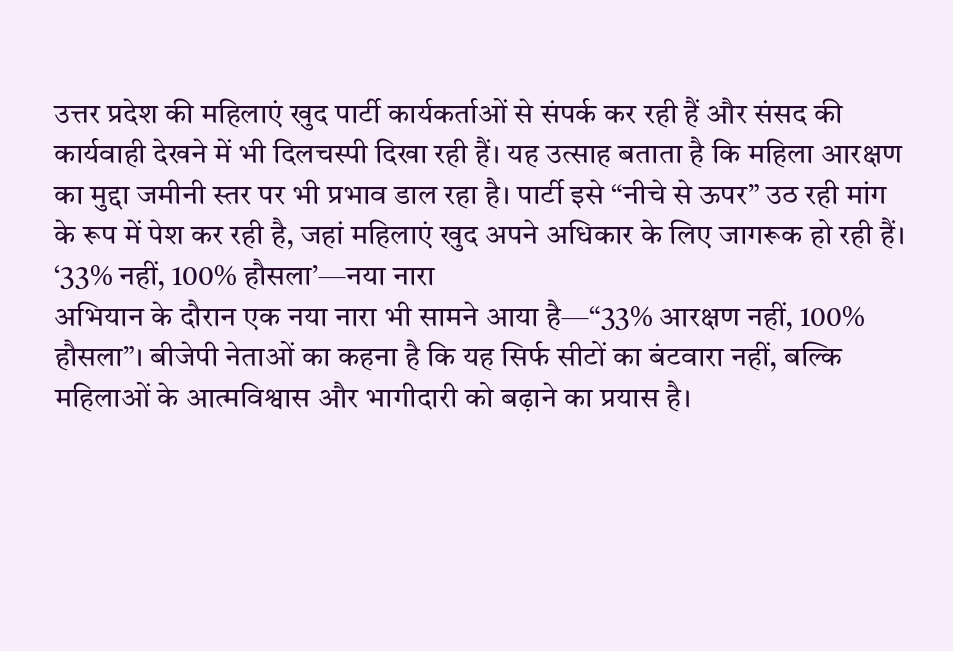उत्तर प्रदेश की महिलाएं खुद पार्टी कार्यकर्ताओं से संपर्क कर रही हैं और संसद की कार्यवाही देखने में भी दिलचस्पी दिखा रही हैं। यह उत्साह बताता है कि महिला आरक्षण का मुद्दा जमीनी स्तर पर भी प्रभाव डाल रहा है। पार्टी इसे “नीचे से ऊपर” उठ रही मांग के रूप में पेश कर रही है, जहां महिलाएं खुद अपने अधिकार के लिए जागरूक हो रही हैं।
‘33% नहीं, 100% हौसला’—नया नारा
अभियान के दौरान एक नया नारा भी सामने आया है—“33% आरक्षण नहीं, 100% हौसला”। बीजेपी नेताओं का कहना है कि यह सिर्फ सीटों का बंटवारा नहीं, बल्कि महिलाओं के आत्मविश्वास और भागीदारी को बढ़ाने का प्रयास है।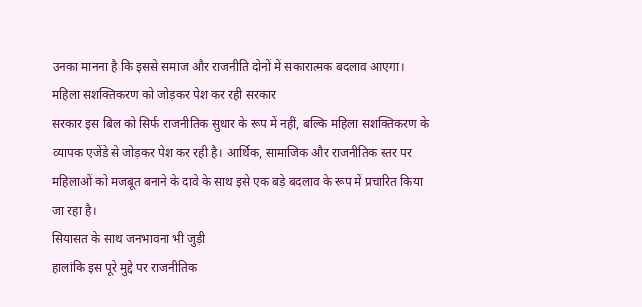उनका मानना है कि इससे समाज और राजनीति दोनों में सकारात्मक बदलाव आएगा।
महिला सशक्तिकरण को जोड़कर पेश कर रही सरकार
सरकार इस बिल को सिर्फ राजनीतिक सुधार के रूप में नहीं, बल्कि महिला सशक्तिकरण के व्यापक एजेंडे से जोड़कर पेश कर रही है। आर्थिक, सामाजिक और राजनीतिक स्तर पर महिलाओं को मजबूत बनाने के दावे के साथ इसे एक बड़े बदलाव के रूप में प्रचारित किया जा रहा है।
सियासत के साथ जनभावना भी जुड़ी
हालांकि इस पूरे मुद्दे पर राजनीतिक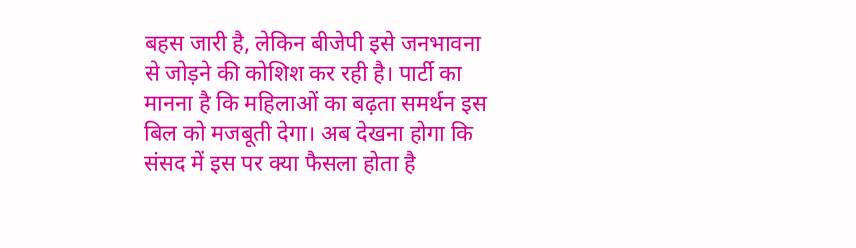बहस जारी है, लेकिन बीजेपी इसे जनभावना से जोड़ने की कोशिश कर रही है। पार्टी का मानना है कि महिलाओं का बढ़ता समर्थन इस बिल को मजबूती देगा। अब देखना होगा कि संसद में इस पर क्या फैसला होता है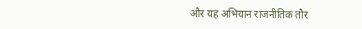और यह अभियान राजनीतिक तौर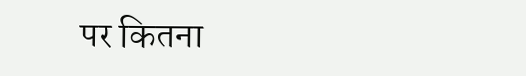पर कितना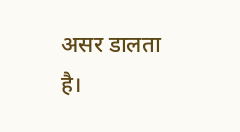असर डालता है।